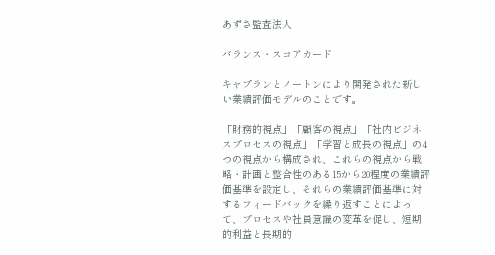あずさ監査法人

バランス・スコアカード

キャプランとノートンにより開発された新しい業績評価モデルのことです。

「財務的視点」「顧客の視点」「社内ビジネスプロセスの視点」「学習と成長の視点」の4つの視点から構成され、これらの視点から戦略・計画と整合性のある15から20程度の業績評価基準を設定し、それらの業績評価基準に対するフィードバックを繰り返すことによって、プロセスや社員意識の変革を促し、短期的利益と長期的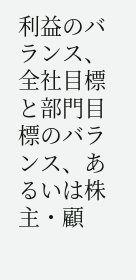利益のバランス、全社目標と部門目標のバランス、あるいは株主・顧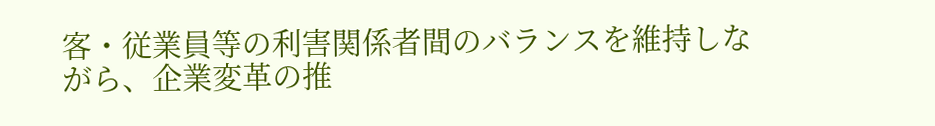客・従業員等の利害関係者間のバランスを維持しながら、企業変革の推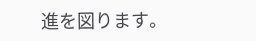進を図ります。